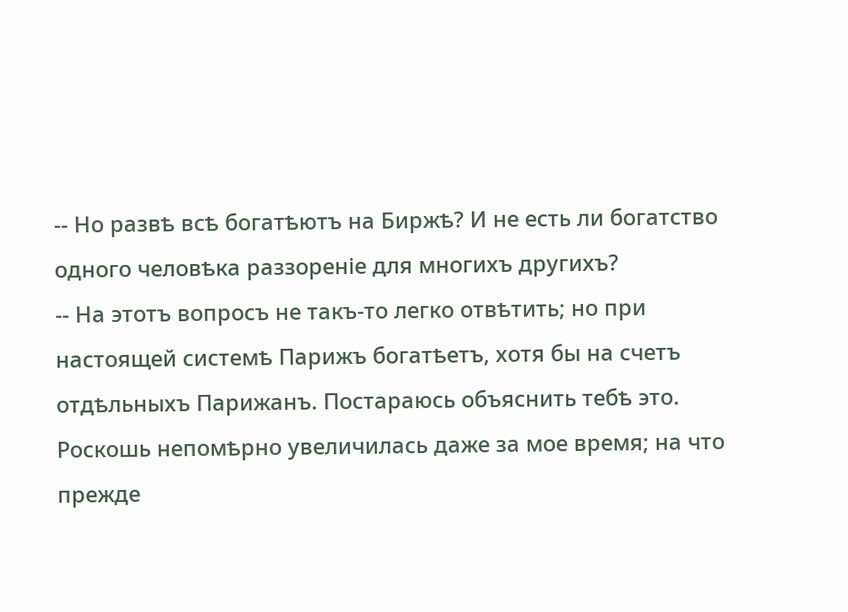-- Но развѣ всѣ богатѣютъ на Биржѣ? И не есть ли богатство одного человѣка раззореніе для многихъ другихъ?
-- На этотъ вопросъ не такъ-то легко отвѣтить; но при настоящей системѣ Парижъ богатѣетъ, хотя бы на счетъ отдѣльныхъ Парижанъ. Постараюсь объяснить тебѣ это. Роскошь непомѣрно увеличилась даже за мое время; на что прежде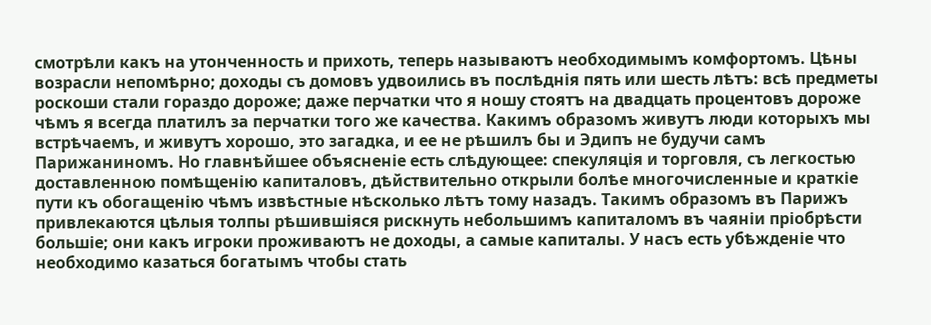смотрѣли какъ на утонченность и прихоть, теперь называютъ необходимымъ комфортомъ. Цѣны возрасли непомѣрно; доходы съ домовъ удвоились въ послѣднія пять или шесть лѣтъ: всѣ предметы роскоши стали гораздо дороже; даже перчатки что я ношу стоятъ на двадцать процентовъ дороже чѣмъ я всегда платилъ за перчатки того же качества. Какимъ образомъ живутъ люди которыхъ мы встрѣчаемъ, и живутъ хорошо, это загадка, и ее не рѣшилъ бы и Эдипъ не будучи самъ Парижаниномъ. Но главнѣйшее объясненіе есть слѣдующее: спекуляція и торговля, съ легкостью доставленною помѣщенію капиталовъ, дѣйствительно открыли болѣе многочисленные и краткіе пути къ обогащенію чѣмъ извѣстные нѣсколько лѣтъ тому назадъ. Такимъ образомъ въ Парижъ привлекаются цѣлыя толпы рѣшившіяся рискнуть небольшимъ капиталомъ въ чаяніи пріобрѣсти большіе; они какъ игроки проживаютъ не доходы, а самые капиталы. У насъ есть убѣжденіе что необходимо казаться богатымъ чтобы стать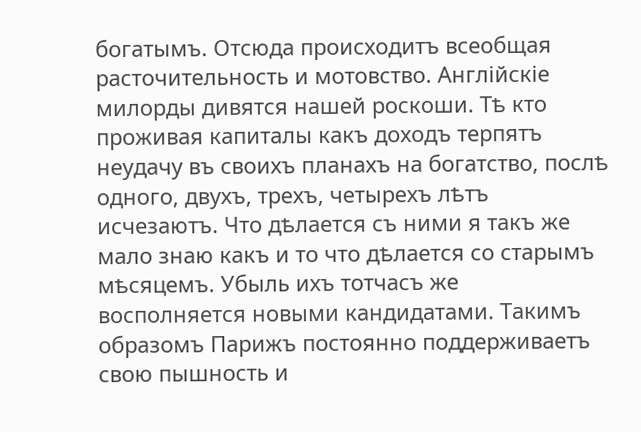богатымъ. Отсюда происходитъ всеобщая расточительность и мотовство. Англійскіе милорды дивятся нашей роскоши. Тѣ кто проживая капиталы какъ доходъ терпятъ неудачу въ своихъ планахъ на богатство, послѣ одного, двухъ, трехъ, четырехъ лѣтъ исчезаютъ. Что дѣлается съ ними я такъ же мало знаю какъ и то что дѣлается со старымъ мѣсяцемъ. Убыль ихъ тотчасъ же восполняется новыми кандидатами. Такимъ образомъ Парижъ постоянно поддерживаетъ свою пышность и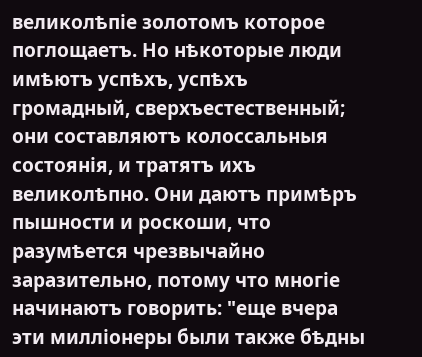великолѣпіе золотомъ которое поглощаетъ. Но нѣкоторые люди имѣютъ успѣхъ, успѣхъ громадный, сверхъестественный; они составляютъ колоссальныя состоянія, и тратятъ ихъ великолѣпно. Они даютъ примѣръ пышности и роскоши, что разумѣется чрезвычайно заразительно, потому что многіе начинаютъ говорить: "еще вчера эти милліонеры были также бѣдны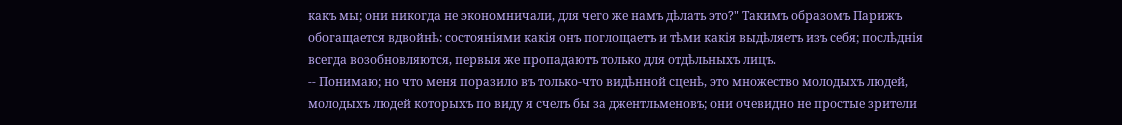какъ мы; они никогда не экономничали, для чего же намъ дѣлать это?" Такимъ образомъ Парижъ обогащается вдвойнѣ: состояніями какія онъ поглощаетъ и тѣми какія выдѣляетъ изъ себя; послѣднія всегда возобновляются, первыя же пропадаютъ только для отдѣльныхъ лицъ.
-- Понимаю; но что меня поразило въ только-что видѣнной сценѣ, это множество молодыхъ людей, молодыхъ людей которыхъ по виду я счелъ бы за джентльменовъ; они очевидно не простые зрители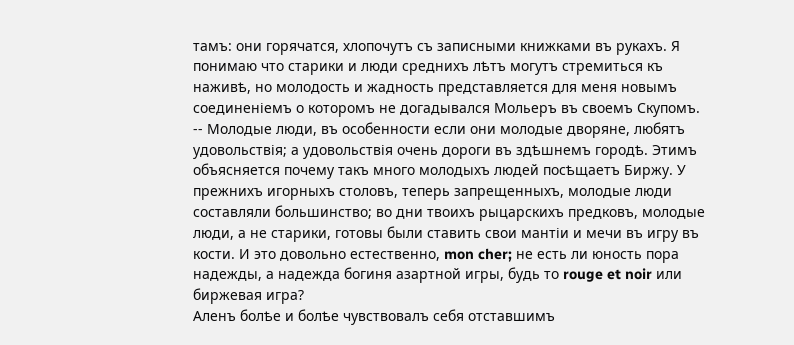тамъ: они горячатся, хлопочутъ съ записными книжками въ рукахъ. Я понимаю что старики и люди среднихъ лѣтъ могутъ стремиться къ наживѣ, но молодость и жадность представляется для меня новымъ соединеніемъ о которомъ не догадывался Мольеръ въ своемъ Скупомъ.
-- Молодые люди, въ особенности если они молодые дворяне, любятъ удовольствія; а удовольствія очень дороги въ здѣшнемъ городѣ. Этимъ объясняется почему такъ много молодыхъ людей посѣщаетъ Биржу. У прежнихъ игорныхъ столовъ, теперь запрещенныхъ, молодые люди составляли большинство; во дни твоихъ рыцарскихъ предковъ, молодые люди, а не старики, готовы были ставить свои мантіи и мечи въ игру въ кости. И это довольно естественно, mon cher; не есть ли юность пора надежды, а надежда богиня азартной игры, будь то rouge et noir или биржевая игра?
Аленъ болѣе и болѣе чувствовалъ себя отставшимъ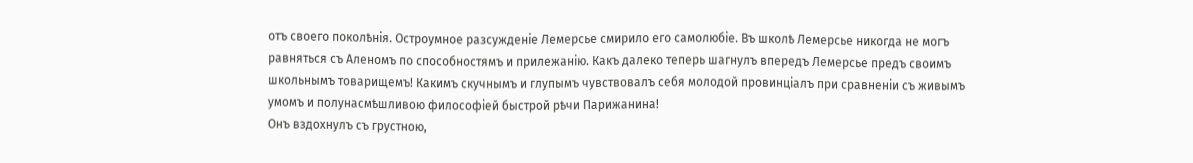отъ своего поколѣнія. Остроумное разсужденіе Лемерсье смирило его самолюбіе. Въ школѣ Лемерсье никогда не могъ равняться съ Аленомъ по способностямъ и прилежанію. Какъ далеко теперь шагнулъ впередъ Лемерсье предъ своимъ школьнымъ товарищемъ! Какимъ скучнымъ и глупымъ чувствовалъ себя молодой провинціалъ при сравненіи съ живымъ умомъ и полунасмѣшливою философіей быстрой рѣчи Парижанина!
Онъ вздохнулъ съ грустною,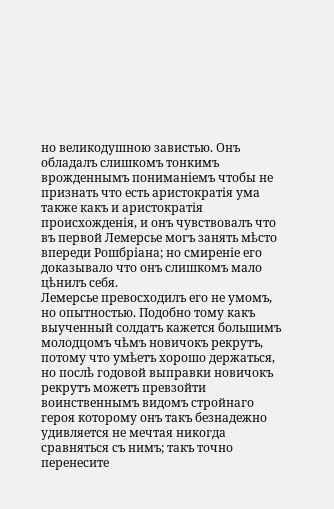но великодушною завистью. Онъ обладалъ слишкомъ тонкимъ врожденнымъ пониманіемъ чтобы не признать что есть аристократія ума также какъ и аристократія происхожденія, и онъ чувствовалъ что въ первой Лемерсье могъ занять мѣсто впереди Рошбріана; но смиреніе его доказывало что онъ слишкомъ мало цѣнилъ себя.
Лемерсье превосходилъ его не умомъ, но опытностью. Подобно тому какъ выученный солдатъ кажется большимъ молодцомъ чѣмъ новичокъ рекрутъ, потому что умѣетъ хорошо держаться, но послѣ годовой выправки новичокъ рекрутъ можетъ превзойти воинственнымъ видомъ стройнаго героя которому онъ такъ безнадежно удивляется не мечтая никогда сравняться съ нимъ; такъ точно перенесите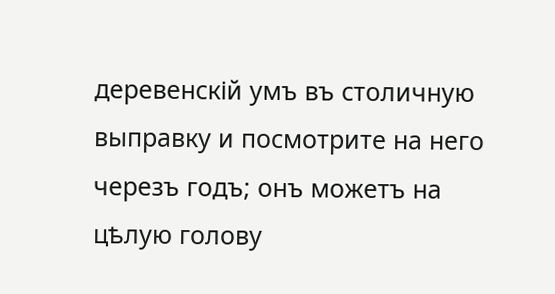деревенскій умъ въ столичную выправку и посмотрите на него черезъ годъ; онъ можетъ на цѣлую голову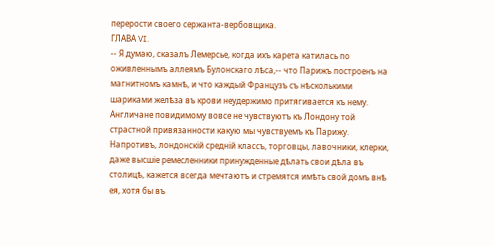перерости своего сержанта-вербовщика.
ГЛАВА VI.
-- Я думаю, сказалъ Лемерсье, когда ихъ карета катилась по оживленнымъ аллеямъ Булонскаго лѣса,-- что Парижъ построенъ на магнитномъ камнѣ, и что каждый Французъ съ нѣсколькими шариками желѣза въ крови неудержимо притягивается къ нему. Англичане повидимому вовсе не чувствуютъ къ Лондону той страстной привязанности какую мы чувствуемъ къ Парижу. Напротивъ, лондонскій средній классъ, торговцы, лавочники, клерки, даже высшіе ремесленники принужденные дѣлать свои дѣла въ столицѣ, кажется всегда мечтаютъ и стремятся имѣть свой домъ внѣ ея, хотя бы въ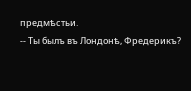предмѣстьи.
-- Ты былъ въ Лондонѣ, Фредерикъ?